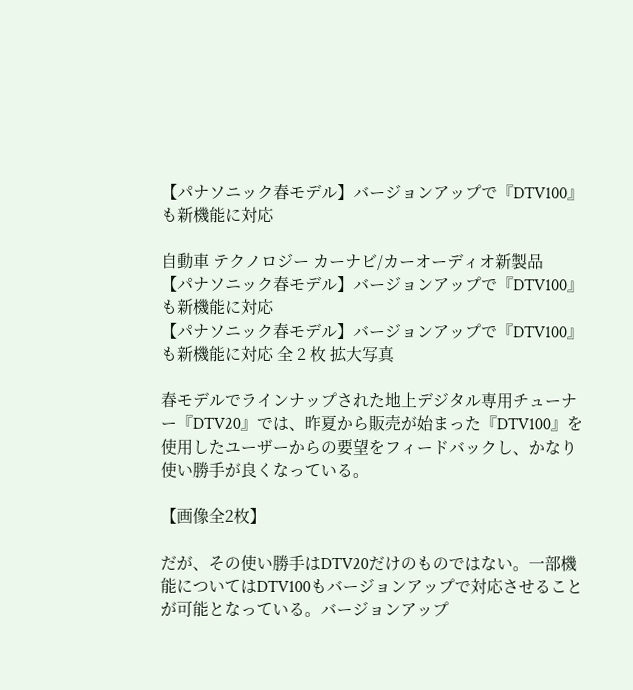【パナソニック春モデル】バージョンアップで『DTV100』も新機能に対応

自動車 テクノロジー カーナビ/カーオーディオ新製品
【パナソニック春モデル】バージョンアップで『DTV100』も新機能に対応
【パナソニック春モデル】バージョンアップで『DTV100』も新機能に対応 全 2 枚 拡大写真

春モデルでラインナップされた地上デジタル専用チューナー『DTV20』では、昨夏から販売が始まった『DTV100』を使用したユーザーからの要望をフィードバックし、かなり使い勝手が良くなっている。

【画像全2枚】

だが、その使い勝手はDTV20だけのものではない。一部機能についてはDTV100もバージョンアップで対応させることが可能となっている。バージョンアップ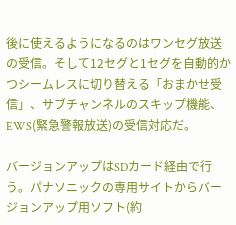後に使えるようになるのはワンセグ放送の受信。そして12セグと1セグを自動的かつシームレスに切り替える「おまかせ受信」、サブチャンネルのスキップ機能、EWS(緊急警報放送)の受信対応だ。

バージョンアップはSDカード経由で行う。パナソニックの専用サイトからバージョンアップ用ソフト(約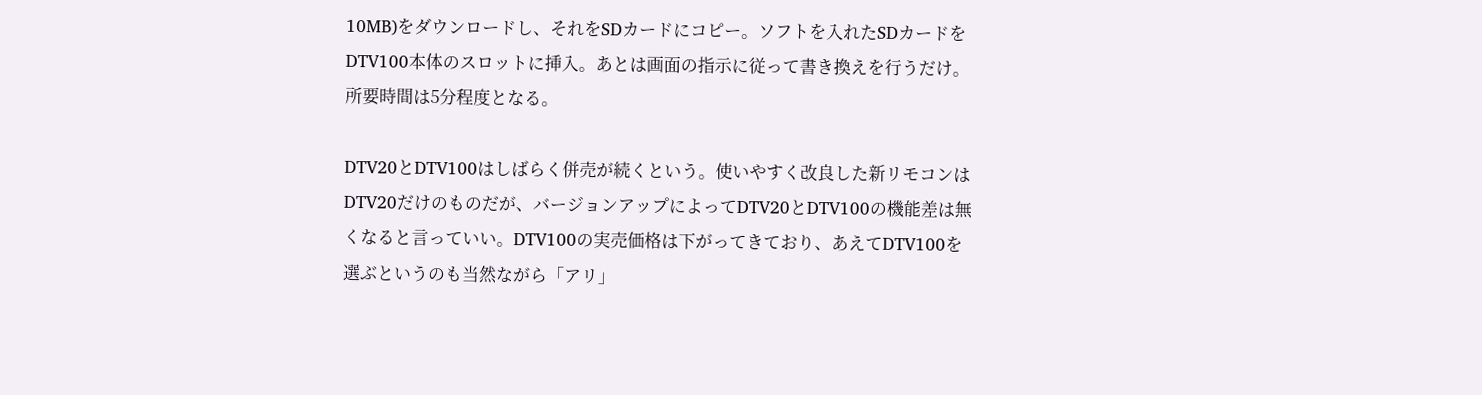10MB)をダウンロードし、それをSDカードにコピー。ソフトを入れたSDカードをDTV100本体のスロットに挿入。あとは画面の指示に従って書き換えを行うだけ。所要時間は5分程度となる。

DTV20とDTV100はしばらく併売が続くという。使いやすく改良した新リモコンはDTV20だけのものだが、バージョンアップによってDTV20とDTV100の機能差は無くなると言っていい。DTV100の実売価格は下がってきており、あえてDTV100を選ぶというのも当然ながら「アリ」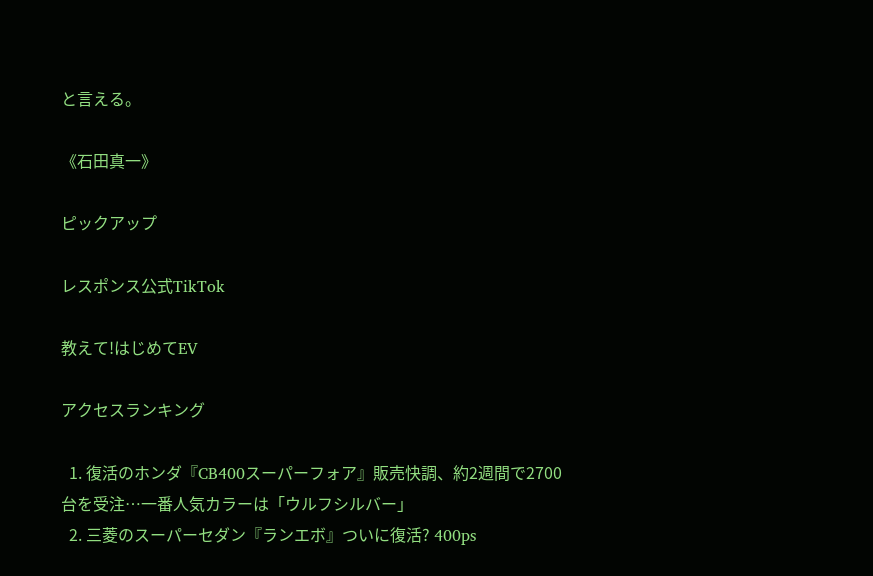と言える。

《石田真一》

ピックアップ

レスポンス公式TikTok

教えて!はじめてEV

アクセスランキング

  1. 復活のホンダ『CB400スーパーフォア』販売快調、約2週間で2700台を受注…一番人気カラーは「ウルフシルバー」
  2. 三菱のスーパーセダン『ランエボ』ついに復活? 400ps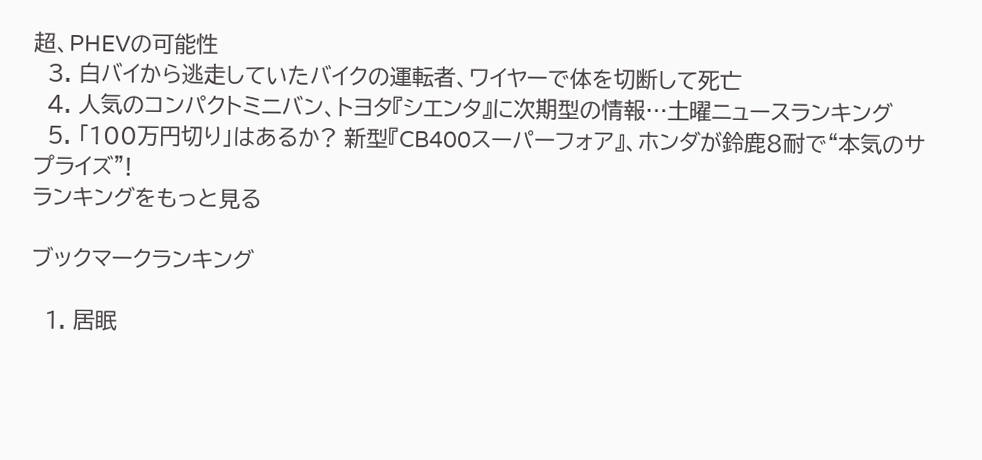超、PHEVの可能性
  3. 白バイから逃走していたバイクの運転者、ワイヤーで体を切断して死亡
  4. 人気のコンパクトミニバン、トヨタ『シエンタ』に次期型の情報…土曜ニュースランキング
  5. 「100万円切り」はあるか? 新型『CB400スーパーフォア』、ホンダが鈴鹿8耐で“本気のサプライズ”!
ランキングをもっと見る

ブックマークランキング

  1. 居眠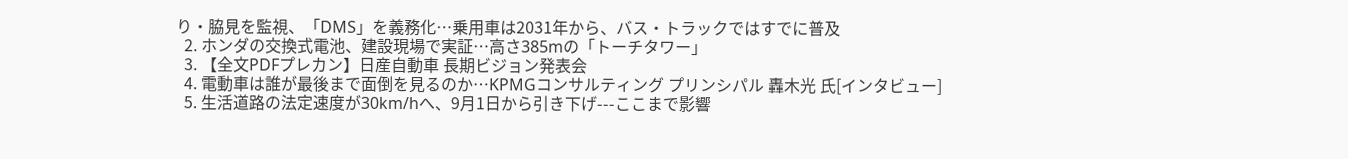り・脇見を監視、「DMS」を義務化…乗用車は2031年から、バス・トラックではすでに普及
  2. ホンダの交換式電池、建設現場で実証…高さ385mの「トーチタワー」
  3. 【全文PDFプレカン】日産自動車 長期ビジョン発表会
  4. 電動車は誰が最後まで面倒を見るのか…KPMGコンサルティング プリンシパル 轟木光 氏[インタビュー]
  5. 生活道路の法定速度が30km/hへ、9月1日から引き下げ---ここまで影響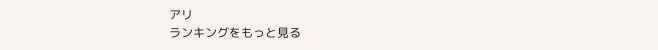アリ
ランキングをもっと見る